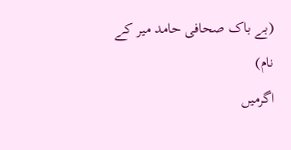(بے باک صحافی حامد میر کے نام)
اگرمیں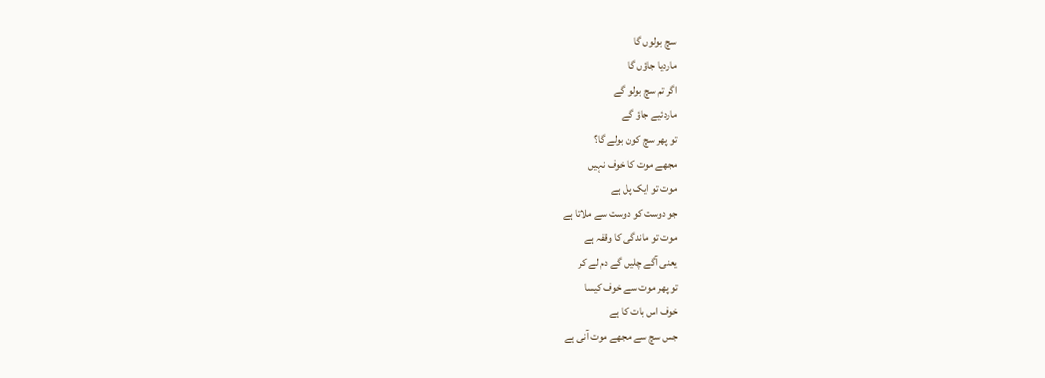سچ بولوں گا
ماردیا جاؤں گا
اگر تم سچ بولو گے
ماردئیے جاؤ گے
تو پھر سچ کون بولے گا؟
مجھے موت کا خوف نہیں
موت تو ایک پل ہے
جو دوست کو دوست سے ملاتا ہے
موت تو ماندگی کا وقفہ ہے
یعنی آگے چلیں گے دم لے کر
تو پھر موت سے خوف کیسا
خوف اس بات کا ہے
جس سچ سے مجھے موت آنی ہے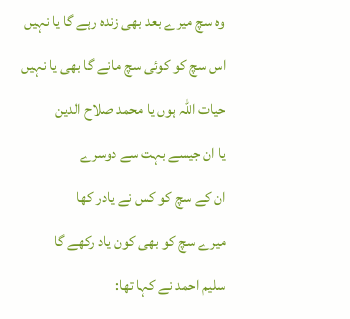وہ سچ میرے بعد بھی زندہ رہے گا یا نہیں
اس سچ کو کوئی سچ مانے گا بھی یا نہیں
حیات اللہ ہوں یا محمد صلاح الدین
یا ان جیسے بہت سے دوسرے
ان کے سچ کو کس نے یادر کھا
میرے سچ کو بھی کون یاد رکھے گا
سلیم احمد نے کہا تھا: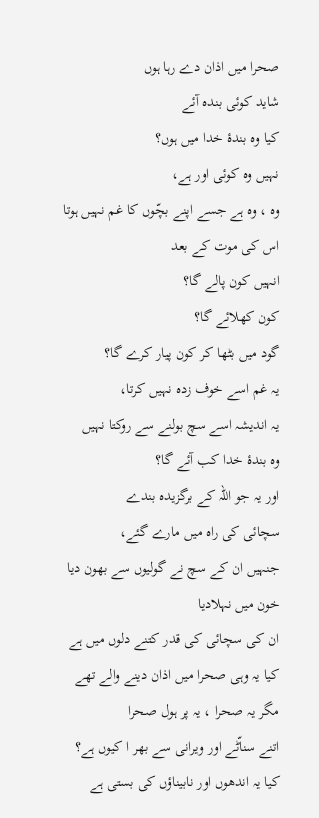صحرا میں اذان دے رہا ہوں
شاید کوئی بندہ آئے
کیا وہ بندۂ خدا میں ہوں؟
نہیں وہ کوئی اور ہے،
وہ ، وہ ہے جسے اپنے بچّوں کا غم نہیں ہوتا
اس کی موت کے بعد
انہیں کون پالے گا؟
کون کھلائے گا؟
گود میں بٹھا کر کون پیار کرے گا؟
یہ غم اسے خوف زدہ نہیں کرتا،
یہ اندیشہ اسے سچ بولنے سے روکتا نہیں
وہ بندۂ خدا کب آئے گا؟
اور یہ جو اللہ کے برگزیدہ بندے
سچائی کی راہ میں مارے گئے،
جنہیں ان کے سچ نے گولیوں سے بھون دیا
خون میں نہلادیا
ان کی سچائی کی قدر کتنے دلوں میں ہے
کیا یہ وہی صحرا میں اذان دینے والے تھے
مگر یہ صحرا ، یہ پر ہول صحرا
اتنے سناّٹے اور ویرانی سے بھر ا کیوں ہے؟
کیا یہ اندھوں اور نابیناؤں کی بستی ہے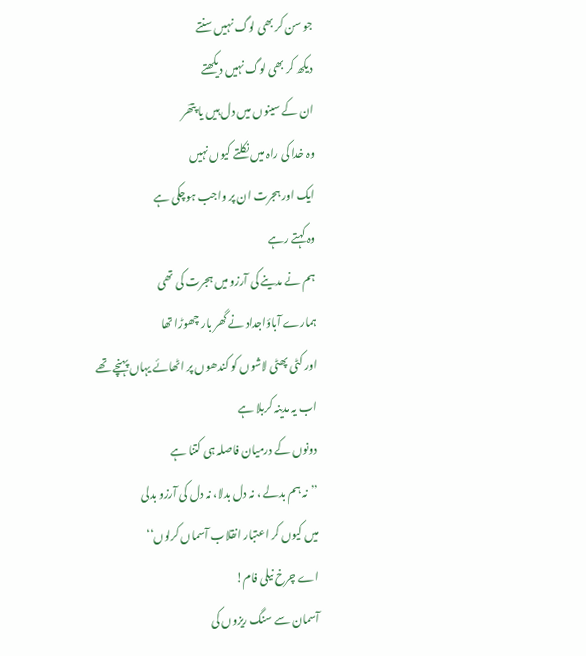جو سن کر بھی لوگ نہیں سنتے
دیکھ کر بھی لوگ نہیں دیکھتے
ان کے سینوں میں دل ہیں یا پتھّر
وہ خدا کی راہ میں نکلتے کیوں نہیں
ایک اور ہجرت ان پر واجب ہوچکی ہے
وہ کہتے رہے
ہم نے مدینے کی آرزو میں ہجرت کی تھی
ہمارے آباؤاجداد نے گھر بار چھوڑا تھا
اور کٹی پھٹی لاشوں کو کندھوں پر اٹھائے یہاں پہنچے تھے
اب یہ مدینہ کربلا ہے
دونوں کے درمیان فاصلہ ہی کتنا ہے
’’نہ ہم بدلے ، نہ دل بدلا، نہ دل کی آرزو بدلی
میں کیوں کر اعتبار انقلاب آسماں کرلوں‘‘
اے چرخ نیلی فام!
آسمان سے سنگ ریزوں کی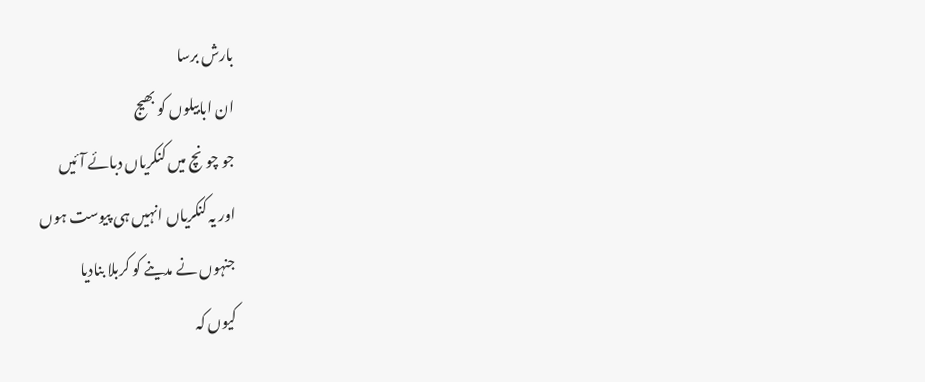بارش برسا
ان ابابیلوں کو بھیج
جو چونچ میں کنکریاں دبائے آئیں
اور یہ کنکریاں انہیں ہی پیوست ہوں
جنہوں نے مدینے کو کربلا بنادیا
کیوں کہ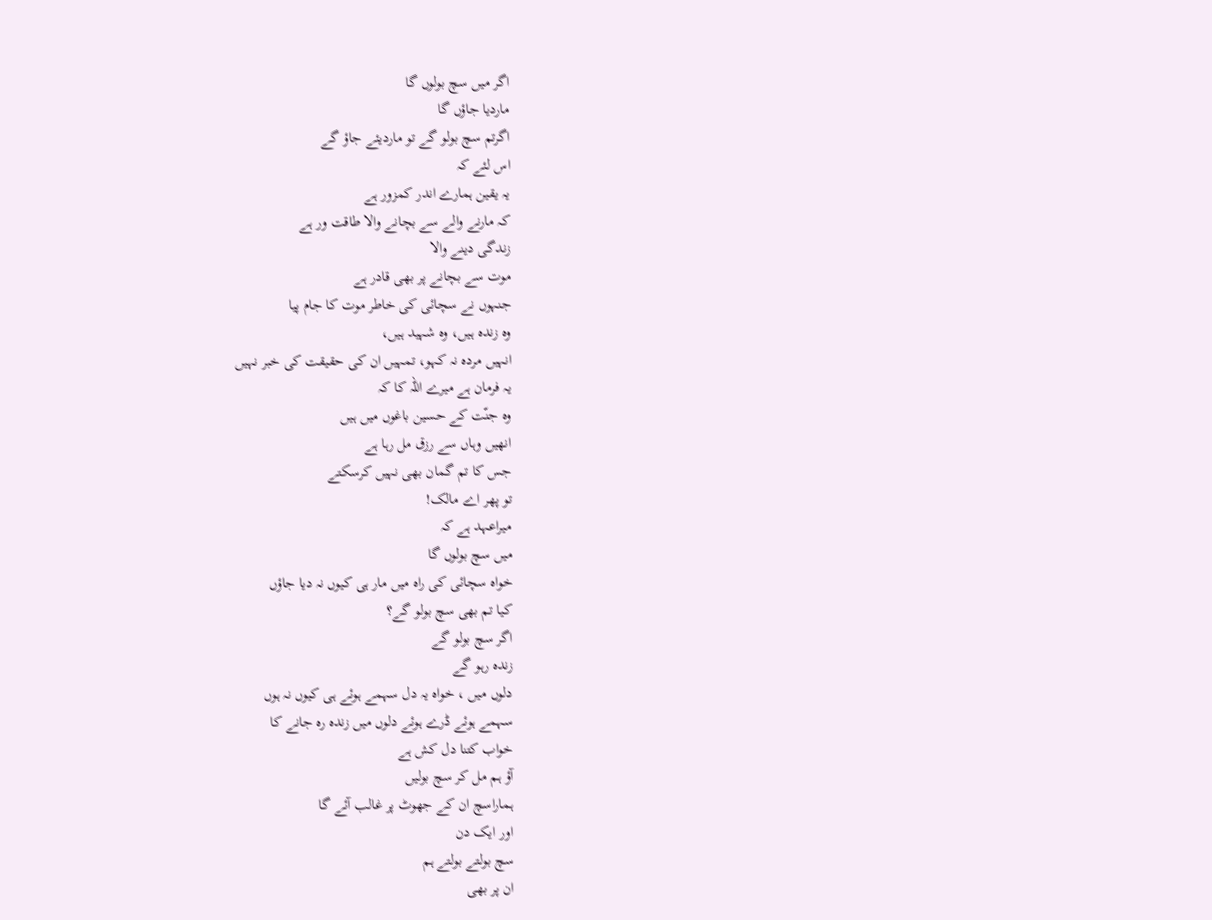اگر میں سچ بولوں گا
ماردیا جاؤں گا
اگرتم سچ بولو گے تو ماردیئے جاؤ گے
اس لئے کہ
یہ یقین ہمارے اندر کمزور ہے
کہ مارنے والے سے بچانے والا طاقت ور ہے
زندگی دینے والا
موت سے بچانے پر بھی قادر ہے
جنہوں نے سچائی کی خاطر موت کا جام پیا
وہ زندہ ہیں، وہ شہید ہیں،
انہیں مردہ نہ کہو، تمہیں ان کی حقیقت کی خبر نہیں
یہ فرمان ہے میرے اللہ کا کہ
وہ جنّت کے حسین باغوں میں ہیں
انھیں وہاں سے رزق مل رہا ہے
جس کا تم گمان بھی نہیں کرسکتے
تو پھر اے مالک!
میراعہد ہے کہ
میں سچ بولوں گا
خواہ سچائی کی راہ میں مار ہی کیوں نہ دیا جاؤں
کیا تم بھی سچ بولو گے؟
اگر سچ بولو گے
زندہ رہو گے
دلوں میں ، خواہ یہ دل سہمے ہوئے ہی کیوں نہ ہوں
سہمے ہوئے ڈرے ہوئے دلوں میں زندہ رہ جانے کا
خواب کتنا دل کش ہے
آؤ ہم مل کر سچ بولیں
ہماراسچ ان کے جھوٹ پر غالب آئے گا
اور ایک دن
سچ بولتے بولتے ہم
ان پر بھی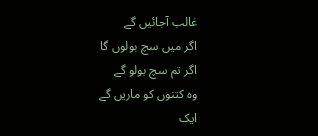غالب آجائیں گے
اگر میں سچ بولوں گا
اگر تم سچ بولو گے
وہ کتنوں کو ماریں گے
ایک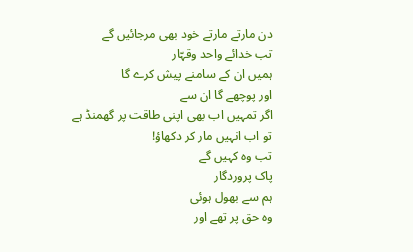دن مارتے مارتے خود بھی مرجائیں گے
تب خدائے واحد وقہّار
ہمیں ان کے سامنے پیش کرے گا
اور پوچھے گا ان سے
اگر تمہیں اب بھی اپنی طاقت پر گھمنڈ ہے
تو اب انہیں مار کر دکھاؤ!
تب وہ کہیں گے
پاک پروردگار
ہم سے بھول ہوئی
وہ حق پر تھے اور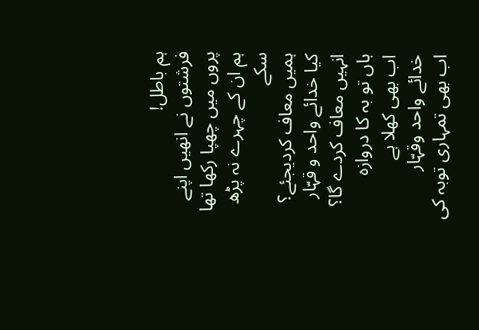ہم باطل!
فرشتوں نے انھیں اپنے پروں میں چھپا رکھا تھا
ہم ان کے چہرے نہ پڑھ سکے
ہمیں معاف کردیجئے؟
کیا خدائے واحد و قہّار انہیں معاف کردے گا؟
ہاں تو بہ کا دروازہ
اب بھی کھلا ہے
خدائے واحد وقہّار
اب بھی تمہاری توبہ کی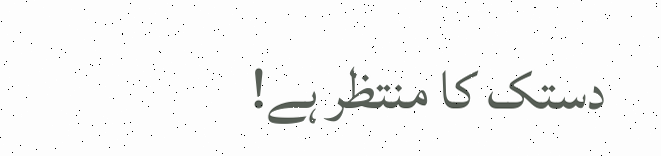دستک کا منتظر ہے!